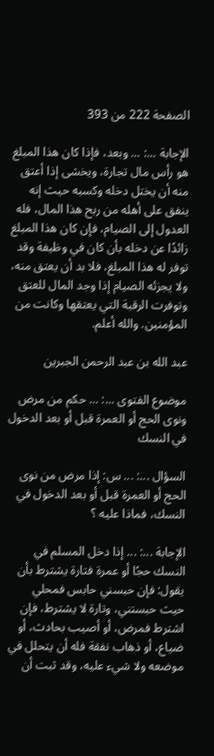الصفحة 222 من 393

الإجابة ...: ... وبعد، فإذا كان هذا المبلغ هو رأس مال تجارة، ويخشى إذا أعتق منه أن يختل دخله وكسبه حيث إنه ينفق على أهله من ربح هذا المال، فله العدول إلى الصيام، فإن كان هذا المبلغ زائدًا عن دخله بأن كان في وظيفة وقد توفر له هذا المبلغ، فلا بد أن يعتق منه، ولا يجزئه الصيام إذا وجد المال للعتق وتوفرت الرقبة التي يعتقها وكانت من المؤمنين. والله أعلم.

عبد الله بن عبد الرحمن الجبرين

موضوع الفتوى ...: ... حكم من مرض ونوى الحج أو العمرة قبل أو بعد الدخول في النسك

السؤال ...: ... س: إذا مرض من نوى الحج أو العمرة قبل أو بعد الدخول في النسك، فماذا عليه ؟

الإجابة ...: ... إذا دخل المسلم في النسك حجًا أو عمرة فتارة يشترط بأن يقول: فإن حبسني حابس فمحلي حيث حبستني، وتارة لا يشترط، فإن اشترط فمرض، أو أصيب بحادث، أو ضياع، أو ذهاب نفقة فله أن يتحلل في موضعه ولا شيء عليه، وقد ثبت أن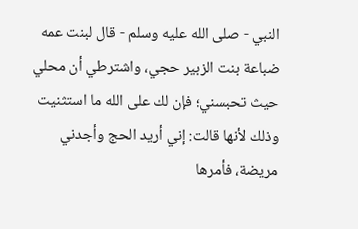النبي - صلى الله عليه وسلم - قال لبنت عمه ضباعة بنت الزبير حجي، واشترطي أن محلي حيث تحبسني؛ فإن لك على الله ما استثنيت وذلك لأنها قالت: إني أريد الحج وأجدني مريضة، فأمرها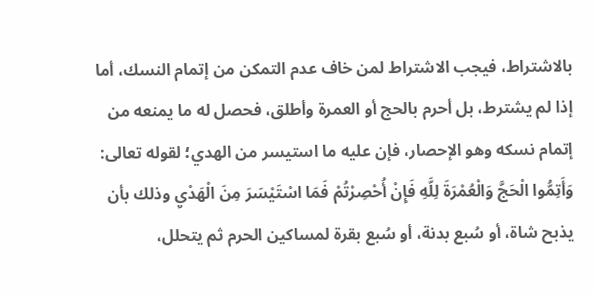بالاشتراط، فيجب الاشتراط لمن خاف عدم التمكن من إتمام النسك، أما إذا لم يشترط، بل أحرم بالحج أو العمرة وأطلق، فحصل له ما يمنعه من إتمام نسكه وهو الإحصار، فإن عليه ما استيسر من الهدي؛ لقوله تعالى: وَأَتِمُّوا الْحَجَّ وَالْعُمْرَةَ لِلَّهِ فَإِنْ أُحْصِرْتُمْ فَمَا اسْتَيْسَرَ مِنَ الْهَدْيِ وذلك بأن يذبح شاة، أو سُبع بدنة، أو سُبع بقرة لمساكين الحرم ثم يتحلل،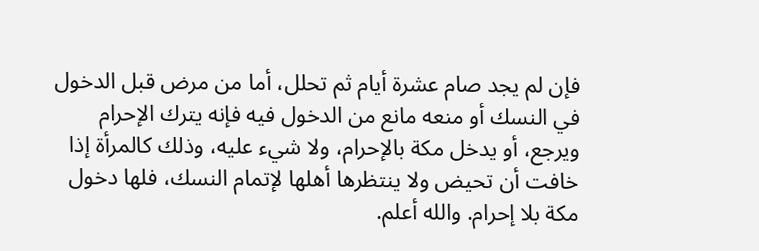فإن لم يجد صام عشرة أيام ثم تحلل، أما من مرض قبل الدخول في النسك أو منعه مانع من الدخول فيه فإنه يترك الإحرام ويرجع، أو يدخل مكة بالإحرام، ولا شيء عليه، وذلك كالمرأة إذا خافت أن تحيض ولا ينتظرها أهلها لإتمام النسك، فلها دخول مكة بلا إحرام. والله أعلم.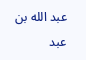عبد الله بن عبد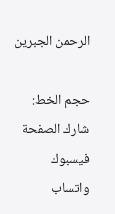الرحمن الجبرين

حجم الخط:
شارك الصفحة
فيسبوك واتساب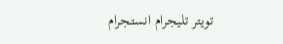تويتر تليجرام انستجرام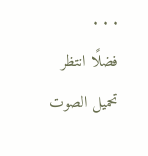. . .
فضلًا انتظر تحميل الصوت